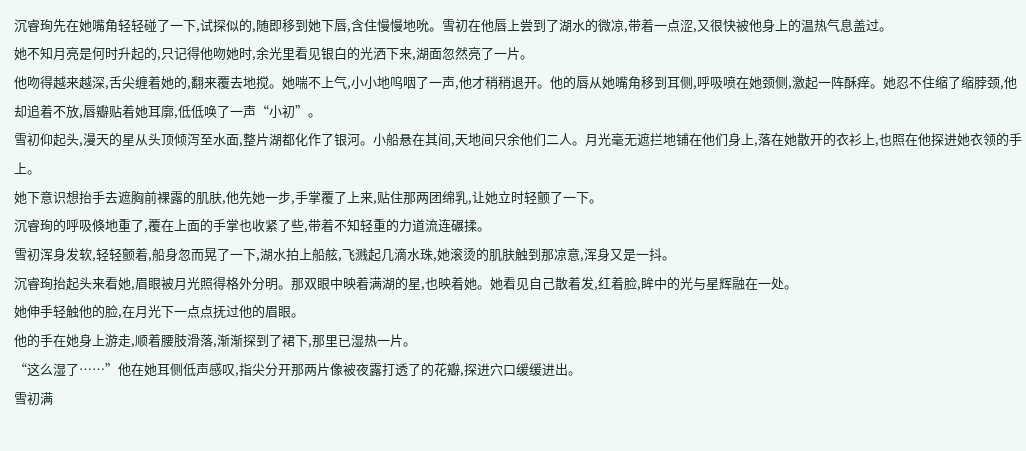沉睿珣先在她嘴角轻轻碰了一下,试探似的,随即移到她下唇,含住慢慢地吮。雪初在他唇上尝到了湖水的微凉,带着一点涩,又很快被他身上的温热气息盖过。
她不知月亮是何时升起的,只记得他吻她时,余光里看见银白的光洒下来,湖面忽然亮了一片。
他吻得越来越深,舌尖缠着她的,翻来覆去地搅。她喘不上气,小小地呜咽了一声,他才稍稍退开。他的唇从她嘴角移到耳侧,呼吸喷在她颈侧,激起一阵酥痒。她忍不住缩了缩脖颈,他却追着不放,唇瓣贴着她耳廓,低低唤了一声“小初”。
雪初仰起头,漫天的星从头顶倾泻至水面,整片湖都化作了银河。小船悬在其间,天地间只余他们二人。月光毫无遮拦地铺在他们身上,落在她散开的衣衫上,也照在他探进她衣领的手上。
她下意识想抬手去遮胸前裸露的肌肤,他先她一步,手掌覆了上来,贴住那两团绵乳,让她立时轻颤了一下。
沉睿珣的呼吸倏地重了,覆在上面的手掌也收紧了些,带着不知轻重的力道流连碾揉。
雪初浑身发软,轻轻颤着,船身忽而晃了一下,湖水拍上船舷,飞溅起几滴水珠,她滚烫的肌肤触到那凉意,浑身又是一抖。
沉睿珣抬起头来看她,眉眼被月光照得格外分明。那双眼中映着满湖的星,也映着她。她看见自己散着发,红着脸,眸中的光与星辉融在一处。
她伸手轻触他的脸,在月光下一点点抚过他的眉眼。
他的手在她身上游走,顺着腰肢滑落,渐渐探到了裙下,那里已湿热一片。
“这么湿了……”他在她耳侧低声感叹,指尖分开那两片像被夜露打透了的花瓣,探进穴口缓缓进出。
雪初满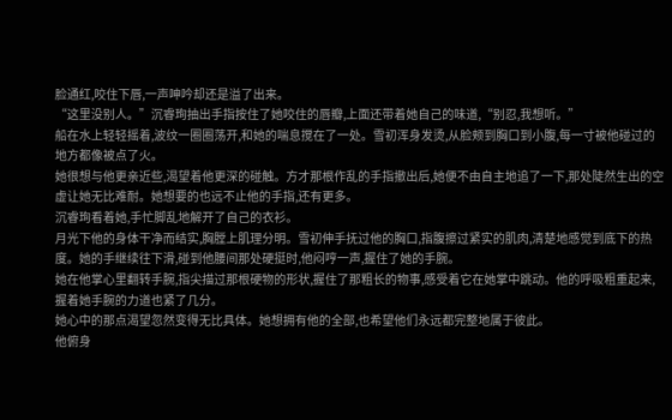脸通红,咬住下唇,一声呻吟却还是溢了出来。
“这里没别人。”沉睿珣抽出手指按住了她咬住的唇瓣,上面还带着她自己的味道,“别忍,我想听。”
船在水上轻轻摇着,波纹一圈圈荡开,和她的喘息搅在了一处。雪初浑身发烫,从脸颊到胸口到小腹,每一寸被他碰过的地方都像被点了火。
她很想与他更亲近些,渴望着他更深的碰触。方才那根作乱的手指撤出后,她便不由自主地追了一下,那处陡然生出的空虚让她无比难耐。她想要的也远不止他的手指,还有更多。
沉睿珣看着她,手忙脚乱地解开了自己的衣衫。
月光下他的身体干净而结实,胸膛上肌理分明。雪初伸手抚过他的胸口,指腹擦过紧实的肌肉,清楚地感觉到底下的热度。她的手继续往下滑,碰到他腰间那处硬挺时,他闷哼一声,握住了她的手腕。
她在他掌心里翻转手腕,指尖描过那根硬物的形状,握住了那粗长的物事,感受着它在她掌中跳动。他的呼吸粗重起来,握着她手腕的力道也紧了几分。
她心中的那点渴望忽然变得无比具体。她想拥有他的全部,也希望他们永远都完整地属于彼此。
他俯身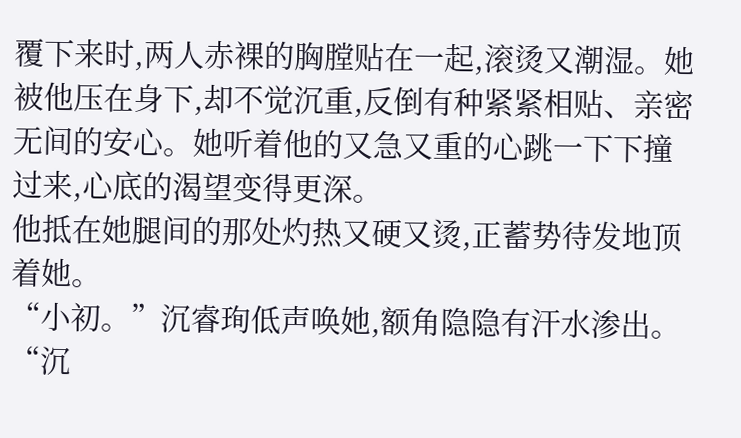覆下来时,两人赤裸的胸膛贴在一起,滚烫又潮湿。她被他压在身下,却不觉沉重,反倒有种紧紧相贴、亲密无间的安心。她听着他的又急又重的心跳一下下撞过来,心底的渴望变得更深。
他抵在她腿间的那处灼热又硬又烫,正蓄势待发地顶着她。
“小初。”沉睿珣低声唤她,额角隐隐有汗水渗出。
“沉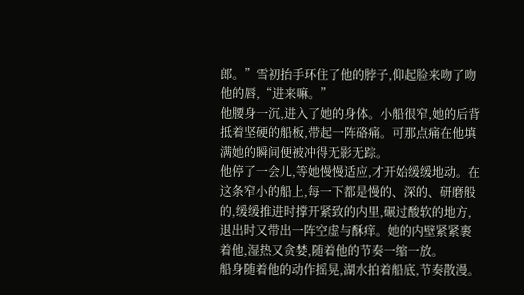郎。”雪初抬手环住了他的脖子,仰起脸来吻了吻他的唇,“进来嘛。”
他腰身一沉,进入了她的身体。小船很窄,她的后背抵着坚硬的船板,带起一阵硌痛。可那点痛在他填满她的瞬间便被冲得无影无踪。
他停了一会儿,等她慢慢适应,才开始缓缓地动。在这条窄小的船上,每一下都是慢的、深的、研磨般的,缓缓推进时撑开紧致的内里,碾过酸软的地方,退出时又带出一阵空虚与酥痒。她的内壁紧紧裹着他,湿热又贪婪,随着他的节奏一缩一放。
船身随着他的动作摇晃,湖水拍着船底,节奏散漫。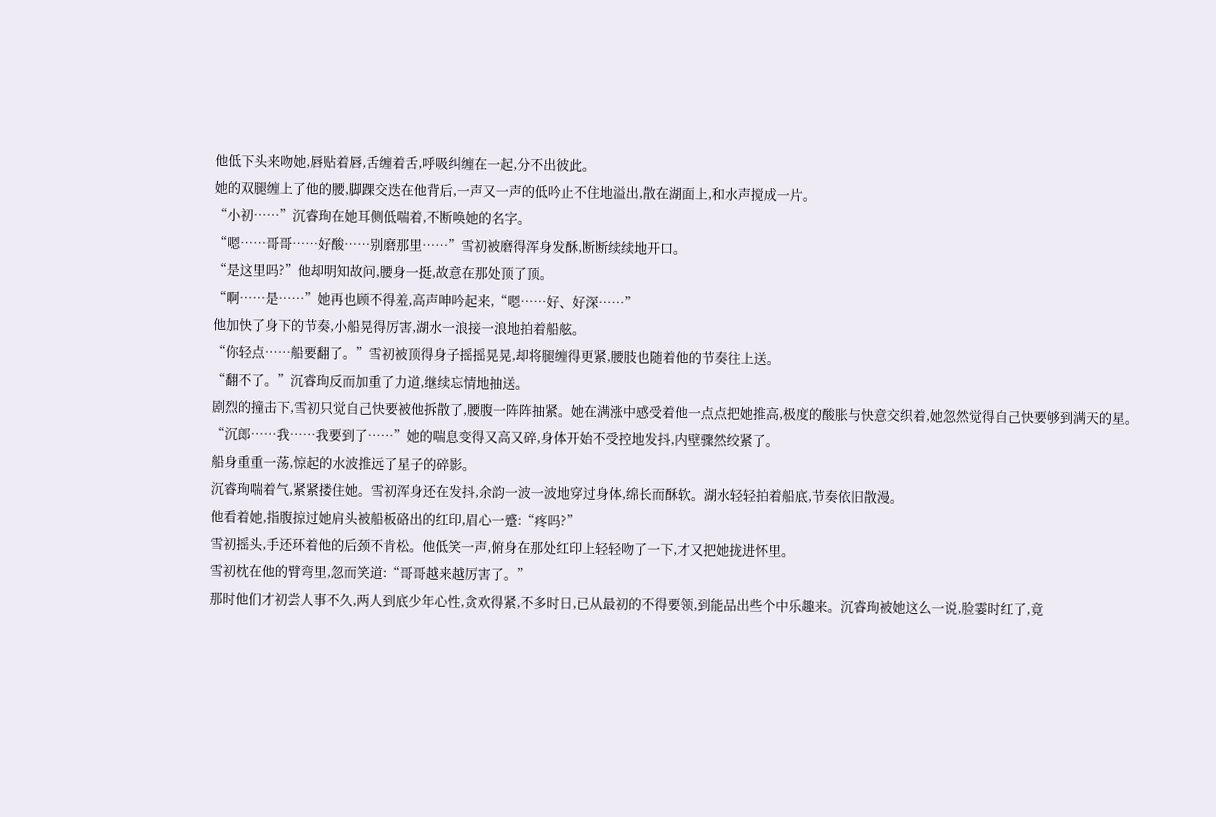他低下头来吻她,唇贴着唇,舌缠着舌,呼吸纠缠在一起,分不出彼此。
她的双腿缠上了他的腰,脚踝交迭在他背后,一声又一声的低吟止不住地溢出,散在湖面上,和水声搅成一片。
“小初……”沉睿珣在她耳侧低喘着,不断唤她的名字。
“嗯……哥哥……好酸……别磨那里……”雪初被磨得浑身发酥,断断续续地开口。
“是这里吗?”他却明知故问,腰身一挺,故意在那处顶了顶。
“啊……是……”她再也顾不得羞,高声呻吟起来,“嗯……好、好深……”
他加快了身下的节奏,小船晃得厉害,湖水一浪接一浪地拍着船舷。
“你轻点……船要翻了。”雪初被顶得身子摇摇晃晃,却将腿缠得更紧,腰肢也随着他的节奏往上送。
“翻不了。”沉睿珣反而加重了力道,继续忘情地抽送。
剧烈的撞击下,雪初只觉自己快要被他拆散了,腰腹一阵阵抽紧。她在满涨中感受着他一点点把她推高,极度的酸胀与快意交织着,她忽然觉得自己快要够到满天的星。
“沉郎……我……我要到了……”她的喘息变得又高又碎,身体开始不受控地发抖,内壁骤然绞紧了。
船身重重一荡,惊起的水波推远了星子的碎影。
沉睿珣喘着气,紧紧搂住她。雪初浑身还在发抖,余韵一波一波地穿过身体,绵长而酥软。湖水轻轻拍着船底,节奏依旧散漫。
他看着她,指腹掠过她肩头被船板硌出的红印,眉心一蹙:“疼吗?”
雪初摇头,手还环着他的后颈不肯松。他低笑一声,俯身在那处红印上轻轻吻了一下,才又把她拢进怀里。
雪初枕在他的臂弯里,忽而笑道:“哥哥越来越厉害了。”
那时他们才初尝人事不久,两人到底少年心性,贪欢得紧,不多时日,已从最初的不得要领,到能品出些个中乐趣来。沉睿珣被她这么一说,脸霎时红了,竟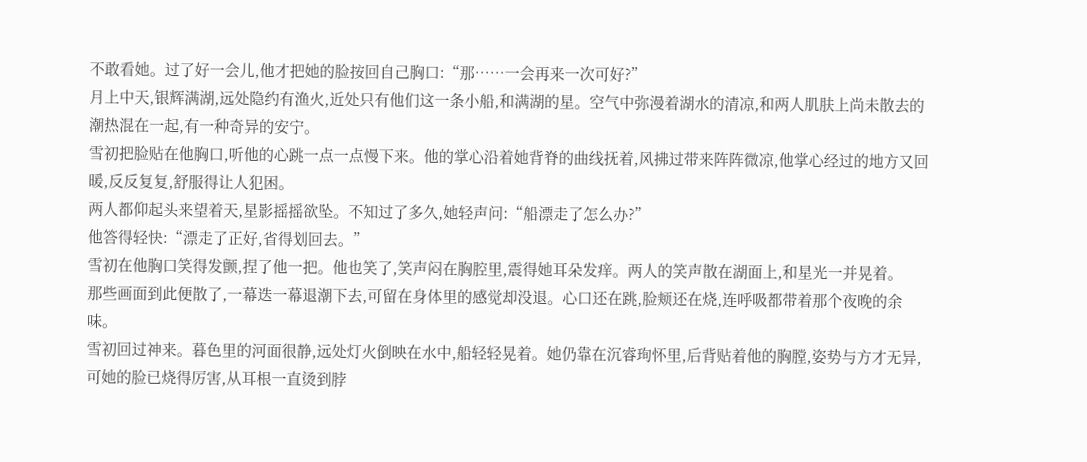不敢看她。过了好一会儿,他才把她的脸按回自己胸口:“那……一会再来一次可好?”
月上中天,银辉满湖,远处隐约有渔火,近处只有他们这一条小船,和满湖的星。空气中弥漫着湖水的清凉,和两人肌肤上尚未散去的潮热混在一起,有一种奇异的安宁。
雪初把脸贴在他胸口,听他的心跳一点一点慢下来。他的掌心沿着她背脊的曲线抚着,风拂过带来阵阵微凉,他掌心经过的地方又回暖,反反复复,舒服得让人犯困。
两人都仰起头来望着天,星影摇摇欲坠。不知过了多久,她轻声问:“船漂走了怎么办?”
他答得轻快:“漂走了正好,省得划回去。”
雪初在他胸口笑得发颤,捏了他一把。他也笑了,笑声闷在胸腔里,震得她耳朵发痒。两人的笑声散在湖面上,和星光一并晃着。
那些画面到此便散了,一幕迭一幕退潮下去,可留在身体里的感觉却没退。心口还在跳,脸颊还在烧,连呼吸都带着那个夜晚的余味。
雪初回过神来。暮色里的河面很静,远处灯火倒映在水中,船轻轻晃着。她仍靠在沉睿珣怀里,后背贴着他的胸膛,姿势与方才无异,可她的脸已烧得厉害,从耳根一直烫到脖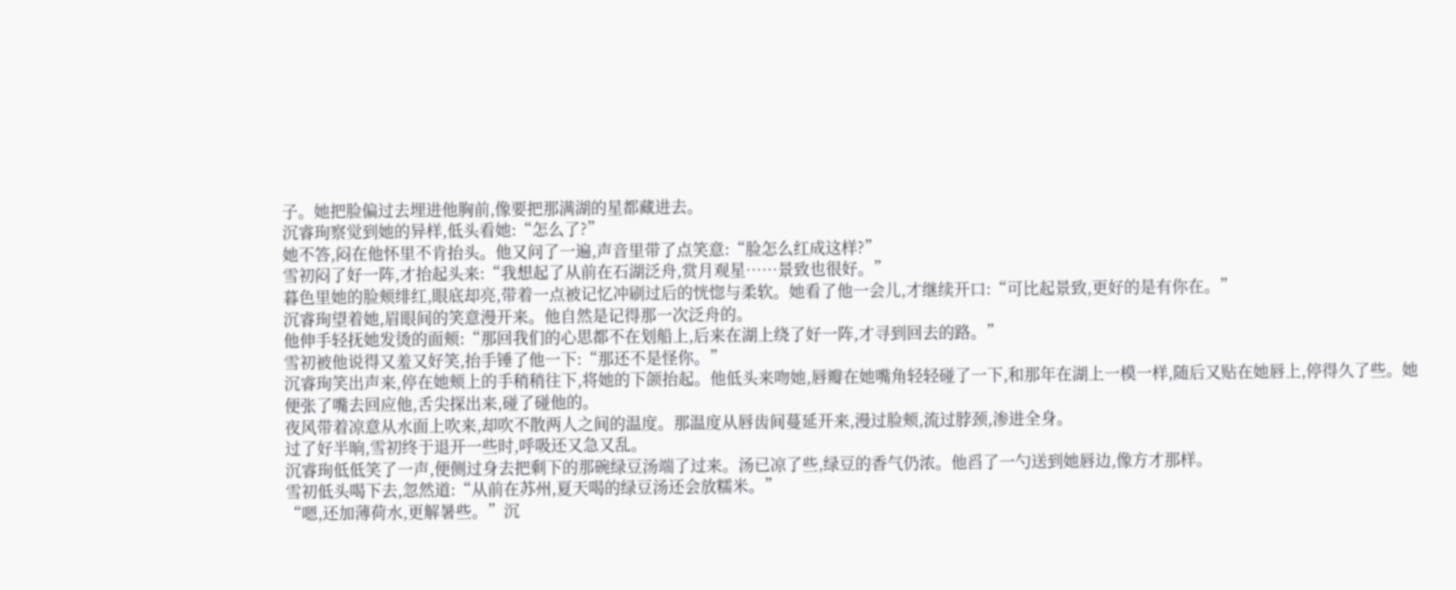子。她把脸偏过去埋进他胸前,像要把那满湖的星都藏进去。
沉睿珣察觉到她的异样,低头看她:“怎么了?”
她不答,闷在他怀里不肯抬头。他又问了一遍,声音里带了点笑意:“脸怎么红成这样?”
雪初闷了好一阵,才抬起头来:“我想起了从前在石湖泛舟,赏月观星……景致也很好。”
暮色里她的脸颊绯红,眼底却亮,带着一点被记忆冲刷过后的恍惚与柔软。她看了他一会儿,才继续开口:“可比起景致,更好的是有你在。”
沉睿珣望着她,眉眼间的笑意漫开来。他自然是记得那一次泛舟的。
他伸手轻抚她发烫的面颊:“那回我们的心思都不在划船上,后来在湖上绕了好一阵,才寻到回去的路。”
雪初被他说得又羞又好笑,抬手锤了他一下:“那还不是怪你。”
沉睿珣笑出声来,停在她颊上的手稍稍往下,将她的下颌抬起。他低头来吻她,唇瓣在她嘴角轻轻碰了一下,和那年在湖上一模一样,随后又贴在她唇上,停得久了些。她便张了嘴去回应他,舌尖探出来,碰了碰他的。
夜风带着凉意从水面上吹来,却吹不散两人之间的温度。那温度从唇齿间蔓延开来,漫过脸颊,流过脖颈,渗进全身。
过了好半晌,雪初终于退开一些时,呼吸还又急又乱。
沉睿珣低低笑了一声,便侧过身去把剩下的那碗绿豆汤端了过来。汤已凉了些,绿豆的香气仍浓。他舀了一勺送到她唇边,像方才那样。
雪初低头喝下去,忽然道:“从前在苏州,夏天喝的绿豆汤还会放糯米。”
“嗯,还加薄荷水,更解暑些。”沉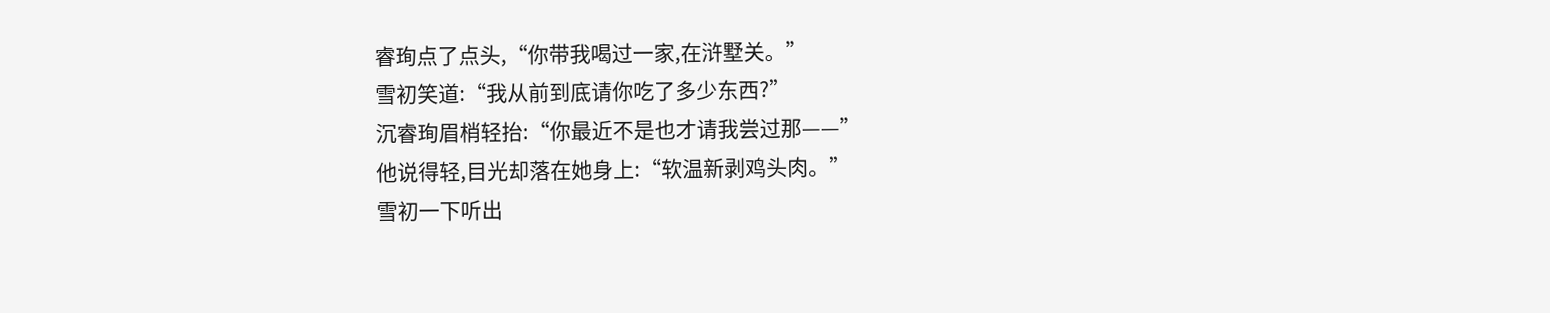睿珣点了点头,“你带我喝过一家,在浒墅关。”
雪初笑道:“我从前到底请你吃了多少东西?”
沉睿珣眉梢轻抬:“你最近不是也才请我尝过那——”
他说得轻,目光却落在她身上:“软温新剥鸡头肉。”
雪初一下听出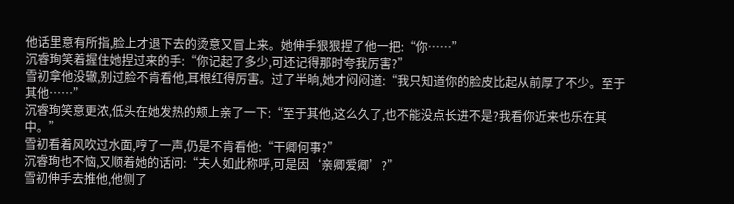他话里意有所指,脸上才退下去的烫意又冒上来。她伸手狠狠捏了他一把:“你……”
沉睿珣笑着握住她捏过来的手:“你记起了多少,可还记得那时夸我厉害?”
雪初拿他没辙,别过脸不肯看他,耳根红得厉害。过了半晌,她才闷闷道:“我只知道你的脸皮比起从前厚了不少。至于其他……”
沉睿珣笑意更浓,低头在她发热的颊上亲了一下:“至于其他,这么久了,也不能没点长进不是?我看你近来也乐在其中。”
雪初看着风吹过水面,哼了一声,仍是不肯看他:“干卿何事?”
沉睿珣也不恼,又顺着她的话问:“夫人如此称呼,可是因‘亲卿爱卿’?”
雪初伸手去推他,他侧了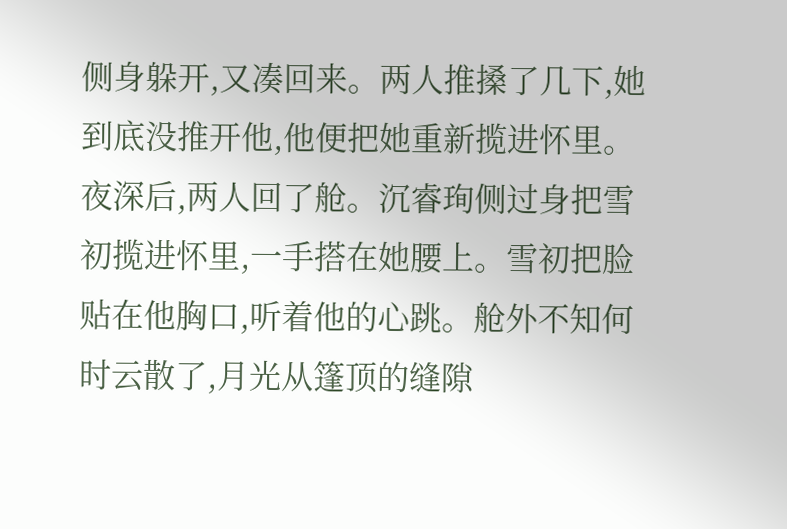侧身躲开,又凑回来。两人推搡了几下,她到底没推开他,他便把她重新揽进怀里。
夜深后,两人回了舱。沉睿珣侧过身把雪初揽进怀里,一手搭在她腰上。雪初把脸贴在他胸口,听着他的心跳。舱外不知何时云散了,月光从篷顶的缝隙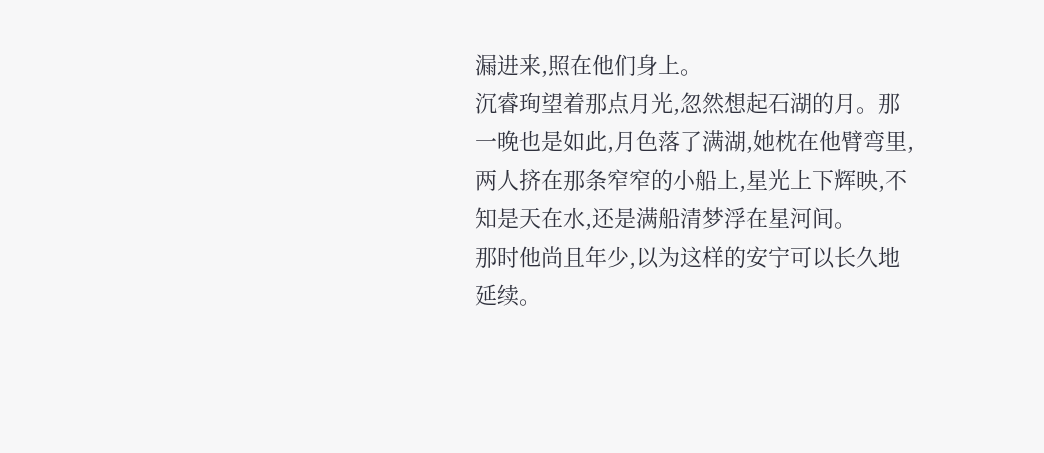漏进来,照在他们身上。
沉睿珣望着那点月光,忽然想起石湖的月。那一晚也是如此,月色落了满湖,她枕在他臂弯里,两人挤在那条窄窄的小船上,星光上下辉映,不知是天在水,还是满船清梦浮在星河间。
那时他尚且年少,以为这样的安宁可以长久地延续。